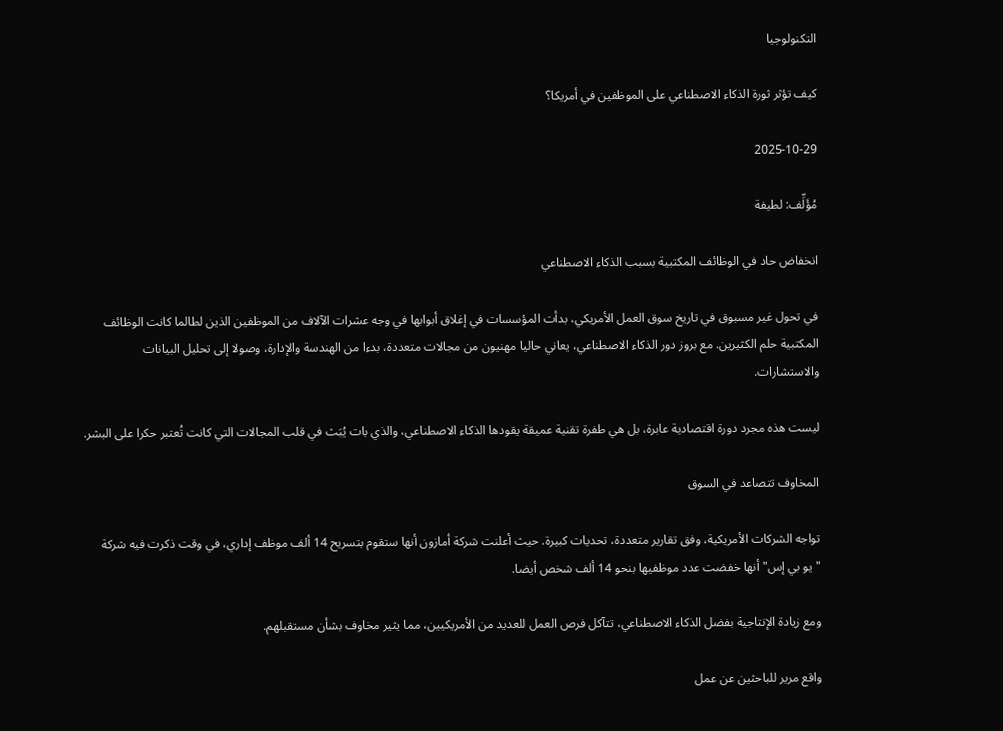التكنولوجيا

كيف تؤثر ثورة الذكاء الاصطناعي على الموظفين في أمريكا؟

2025-10-29

مُؤَلِّف: لطيفة

انخفاض حاد في الوظائف المكتبية بسبب الذكاء الاصطناعي

في تحول غير مسبوق في تاريخ سوق العمل الأمريكي، بدأت المؤسسات في إغلاق أبوابها في وجه عشرات الآلاف من الموظفين الذين لطالما كانت الوظائف المكتبية حلم الكثيرين. مع بروز دور الذكاء الاصطناعي، يعاني حاليا مهنيون من مجالات متعددة، بدءا من الهندسة والإدارة، وصولا إلى تحليل البيانات والاستشارات.

ليست هذه مجرد دورة اقتصادية عابرة، بل هي طفرة تقنية عميقة يقودها الذكاء الاصطناعي، والذي بات يُبَث في قلب المجالات التي كانت تُعتبر حكرا على البشر.

المخاوف تتصاعد في السوق

تواجه الشركات الأمريكية، وفق تقارير متعددة، تحديات كبيرة. حيث أعلنت شركة أمازون أنها ستقوم بتسريح 14 ألف موظف إداري، في وقت ذكرت فيه شركة "يو بي إس" أنها خفضت عدد موظفيها بنحو 14 ألف شخص أيضا.

ومع زيادة الإنتاجية بفضل الذكاء الاصطناعي، تتآكل فرص العمل للعديد من الأمريكيين، مما يثير مخاوف بشأن مستقبلهم.

واقع مرير للباحثين عن عمل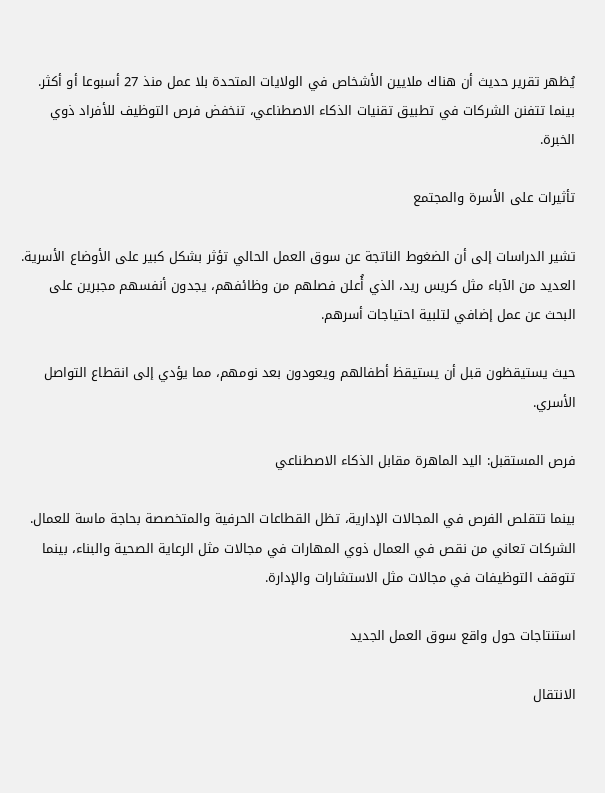يُظهر تقرير حديث أن هناك ملايين الأشخاص في الولايات المتحدة بلا عمل منذ 27 أسبوعا أو أكثر. بينما تتفنن الشركات في تطبيق تقنيات الذكاء الاصطناعي، تنخفض فرص التوظيف للأفراد ذوي الخبرة.

تأثيرات على الأسرة والمجتمع

تشير الدراسات إلى أن الضغوط الناتجة عن سوق العمل الحالي تؤثر بشكل كبير على الأوضاع الأسرية. العديد من الآباء مثل كريس ريد، الذي أُعلن فصلهم من وظائفهم، يجدون أنفسهم مجبرين على البحث عن عمل إضافي لتلبية احتياجات أسرهم.

حيث يستيقظون قبل أن يستيقظ أطفالهم ويعودون بعد نومهم، مما يؤدي إلى انقطاع التواصل الأسري.

فرص المستقبل: اليد الماهرة مقابل الذكاء الاصطناعي

بينما تتقلص الفرص في المجالات الإدارية، تظل القطاعات الحرفية والمتخصصة بحاجة ماسة للعمال. الشركات تعاني من نقص في العمال ذوي المهارات في مجالات مثل الرعاية الصحية والبناء، بينما تتوقف التوظيفات في مجالات مثل الاستشارات والإدارة.

استنتاجات حول واقع سوق العمل الجديد

الانتقال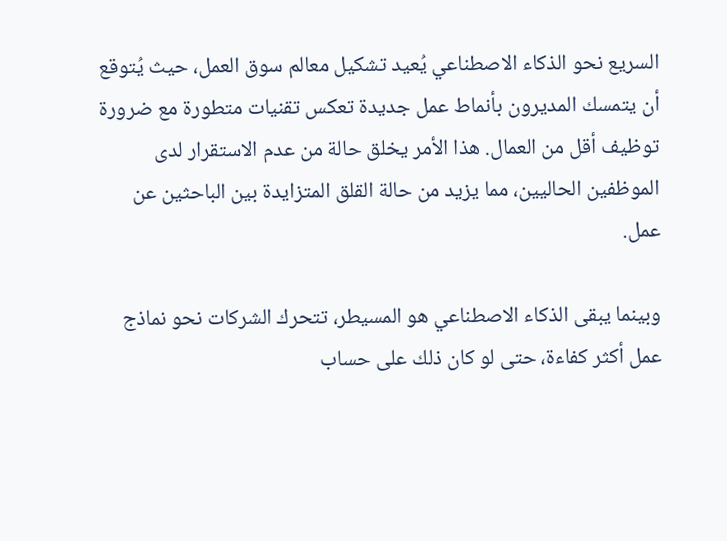السريع نحو الذكاء الاصطناعي يُعيد تشكيل معالم سوق العمل، حيث يُتوقع أن يتمسك المديرون بأنماط عمل جديدة تعكس تقنيات متطورة مع ضرورة توظيف أقل من العمال. هذا الأمر يخلق حالة من عدم الاستقرار لدى الموظفين الحاليين، مما يزيد من حالة القلق المتزايدة بين الباحثين عن عمل.

وبينما يبقى الذكاء الاصطناعي هو المسيطر، تتحرك الشركات نحو نماذج عمل أكثر كفاءة، حتى لو كان ذلك على حساب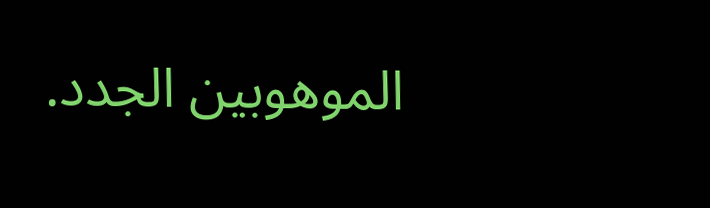الموهوبين الجدد.